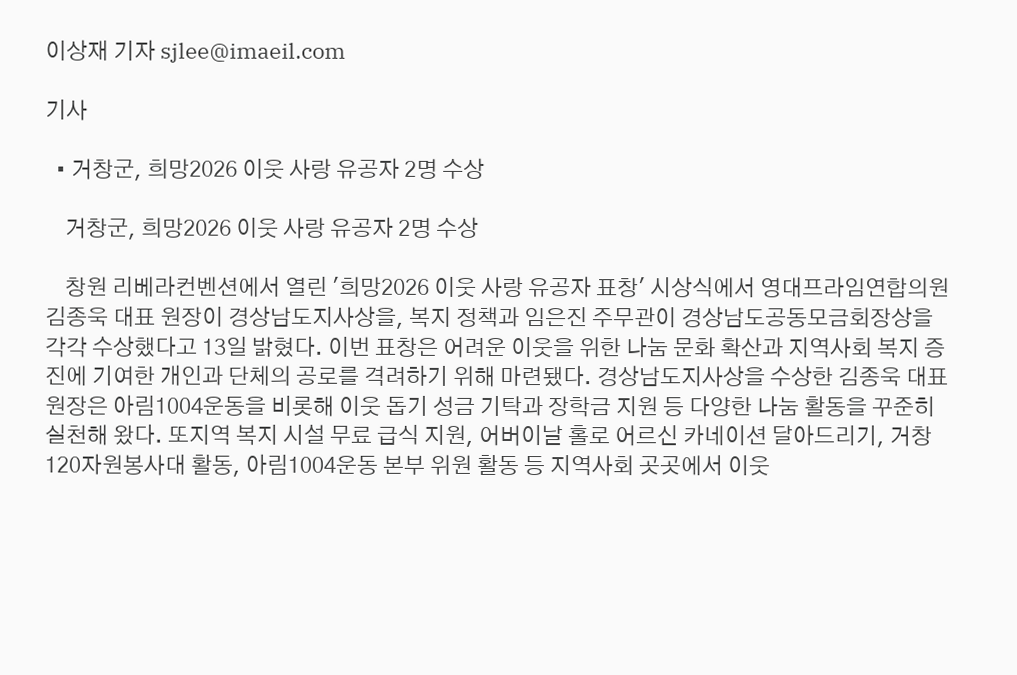이상재 기자 sjlee@imaeil.com

기사

  • 거창군, 희망2026 이웃 사랑 유공자 2명 수상

    거창군, 희망2026 이웃 사랑 유공자 2명 수상

    창원 리베라컨벤션에서 열린 '희망2026 이웃 사랑 유공자 표창' 시상식에서 영대프라임연합의원 김종욱 대표 원장이 경상남도지사상을, 복지 정책과 임은진 주무관이 경상남도공동모금회장상을 각각 수상했다고 13일 밝혔다. 이번 표창은 어려운 이웃을 위한 나눔 문화 확산과 지역사회 복지 증진에 기여한 개인과 단체의 공로를 격려하기 위해 마련됐다. 경상남도지사상을 수상한 김종욱 대표 원장은 아림1004운동을 비롯해 이웃 돕기 성금 기탁과 장학금 지원 등 다양한 나눔 활동을 꾸준히 실천해 왔다. 또지역 복지 시설 무료 급식 지원, 어버이날 홀로 어르신 카네이션 달아드리기, 거창120자원봉사대 활동, 아림1004운동 본부 위원 활동 등 지역사회 곳곳에서 이웃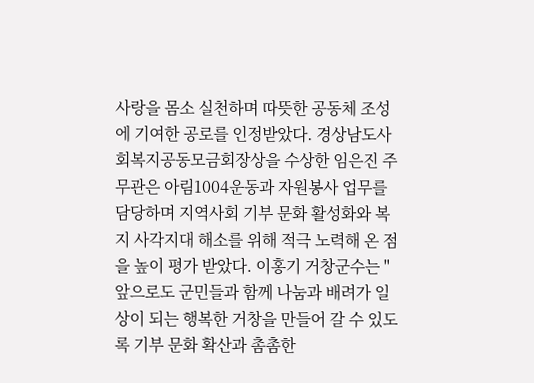사랑을 몸소 실천하며 따뜻한 공동체 조성에 기여한 공로를 인정받았다. 경상남도사회복지공동모금회장상을 수상한 임은진 주무관은 아림1004운동과 자원봉사 업무를 담당하며 지역사회 기부 문화 활성화와 복지 사각지대 해소를 위해 적극 노력해 온 점을 높이 평가 받았다. 이홍기 거창군수는 "앞으로도 군민들과 함께 나눔과 배려가 일상이 되는 행복한 거창을 만들어 갈 수 있도록 기부 문화 확산과 촘촘한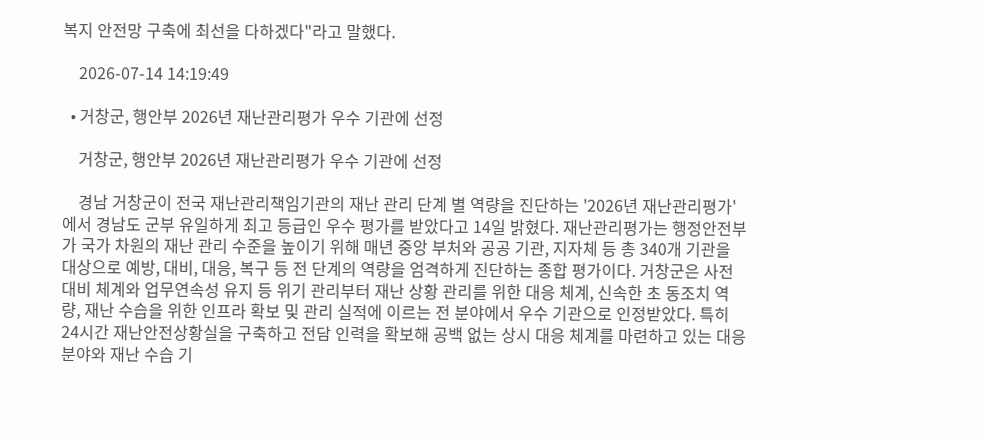복지 안전망 구축에 최선을 다하겠다"라고 말했다.

    2026-07-14 14:19:49

  • 거창군, 행안부 2026년 재난관리평가 우수 기관에 선정

    거창군, 행안부 2026년 재난관리평가 우수 기관에 선정

    경남 거창군이 전국 재난관리책임기관의 재난 관리 단계 별 역량을 진단하는 '2026년 재난관리평가'에서 경남도 군부 유일하게 최고 등급인 우수 평가를 받았다고 14일 밝혔다. 재난관리평가는 행정안전부가 국가 차원의 재난 관리 수준을 높이기 위해 매년 중앙 부처와 공공 기관, 지자체 등 총 340개 기관을 대상으로 예방, 대비, 대응, 복구 등 전 단계의 역량을 엄격하게 진단하는 종합 평가이다. 거창군은 사전 대비 체계와 업무연속성 유지 등 위기 관리부터 재난 상황 관리를 위한 대응 체계, 신속한 초 동조치 역량, 재난 수습을 위한 인프라 확보 및 관리 실적에 이르는 전 분야에서 우수 기관으로 인정받았다. 특히 24시간 재난안전상황실을 구축하고 전담 인력을 확보해 공백 없는 상시 대응 체계를 마련하고 있는 대응 분야와 재난 수습 기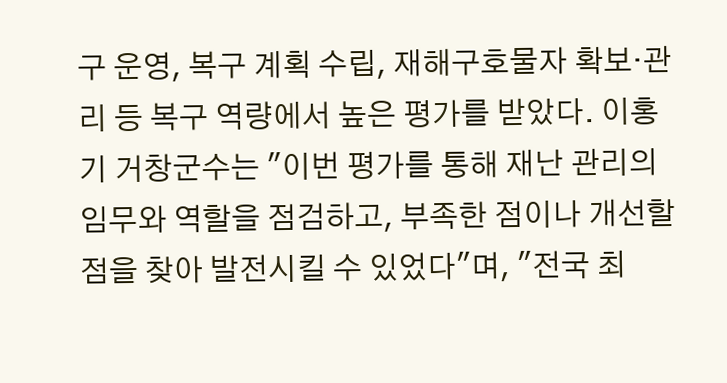구 운영, 복구 계획 수립, 재해구호물자 확보·관리 등 복구 역량에서 높은 평가를 받았다. 이홍기 거창군수는 "이번 평가를 통해 재난 관리의 임무와 역할을 점검하고, 부족한 점이나 개선할 점을 찾아 발전시킬 수 있었다"며, "전국 최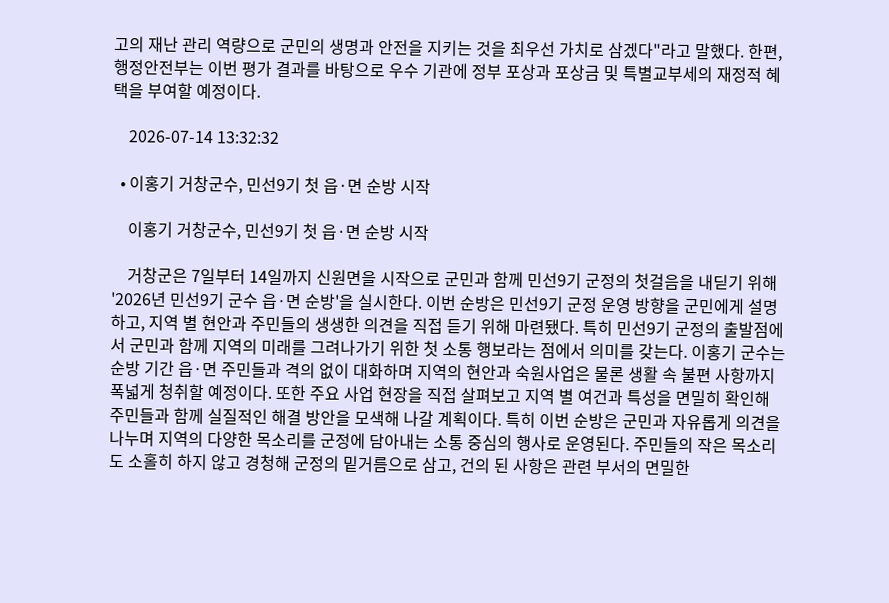고의 재난 관리 역량으로 군민의 생명과 안전을 지키는 것을 최우선 가치로 삼겠다"라고 말했다. 한편, 행정안전부는 이번 평가 결과를 바탕으로 우수 기관에 정부 포상과 포상금 및 특별교부세의 재정적 혜택을 부여할 예정이다.

    2026-07-14 13:32:32

  • 이홍기 거창군수, 민선9기 첫 읍·면 순방 시작

    이홍기 거창군수, 민선9기 첫 읍·면 순방 시작

    거창군은 7일부터 14일까지 신원면을 시작으로 군민과 함께 민선9기 군정의 첫걸음을 내딛기 위해 '2026년 민선9기 군수 읍·면 순방'을 실시한다. 이번 순방은 민선9기 군정 운영 방향을 군민에게 설명하고, 지역 별 현안과 주민들의 생생한 의견을 직접 듣기 위해 마련됐다. 특히 민선9기 군정의 출발점에서 군민과 함께 지역의 미래를 그려나가기 위한 첫 소통 행보라는 점에서 의미를 갖는다. 이홍기 군수는 순방 기간 읍·면 주민들과 격의 없이 대화하며 지역의 현안과 숙원사업은 물론 생활 속 불편 사항까지 폭넓게 청취할 예정이다. 또한 주요 사업 현장을 직접 살펴보고 지역 별 여건과 특성을 면밀히 확인해 주민들과 함께 실질적인 해결 방안을 모색해 나갈 계획이다. 특히 이번 순방은 군민과 자유롭게 의견을 나누며 지역의 다양한 목소리를 군정에 담아내는 소통 중심의 행사로 운영된다. 주민들의 작은 목소리도 소홀히 하지 않고 경청해 군정의 밑거름으로 삼고, 건의 된 사항은 관련 부서의 면밀한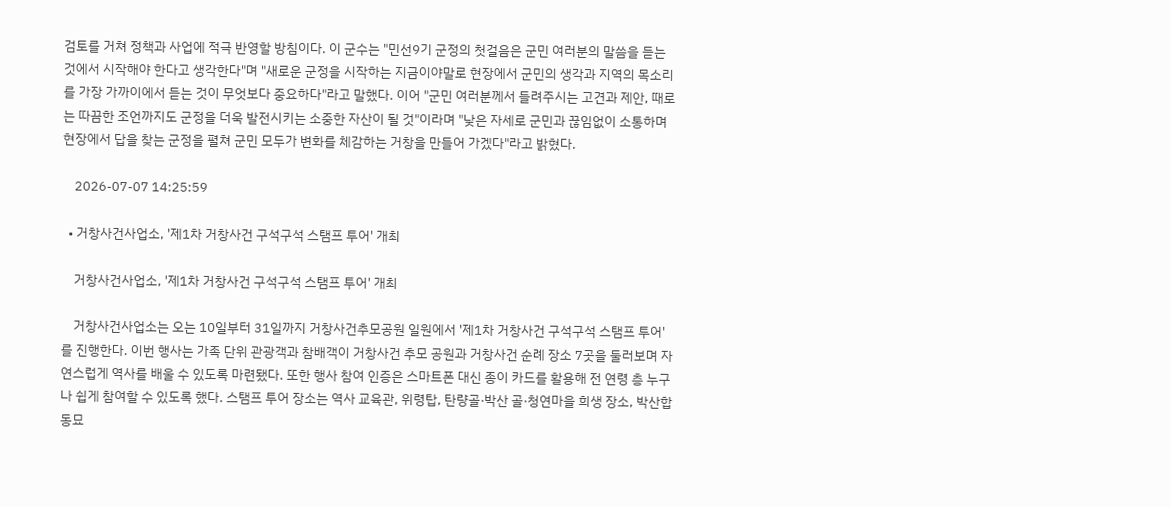검토를 거쳐 정책과 사업에 적극 반영할 방침이다. 이 군수는 "민선9기 군정의 첫걸음은 군민 여러분의 말씀을 듣는 것에서 시작해야 한다고 생각한다"며 "새로운 군정을 시작하는 지금이야말로 현장에서 군민의 생각과 지역의 목소리를 가장 가까이에서 듣는 것이 무엇보다 중요하다"라고 말했다. 이어 "군민 여러분께서 들려주시는 고견과 제안, 때로는 따끔한 조언까지도 군정을 더욱 발전시키는 소중한 자산이 될 것"이라며 "낮은 자세로 군민과 끊임없이 소통하며 현장에서 답을 찾는 군정을 펼쳐 군민 모두가 변화를 체감하는 거창을 만들어 가겠다"라고 밝혔다.

    2026-07-07 14:25:59

  • 거창사건사업소, '제1차 거창사건 구석구석 스탬프 투어' 개최

    거창사건사업소, '제1차 거창사건 구석구석 스탬프 투어' 개최

    거창사건사업소는 오는 10일부터 31일까지 거창사건추모공원 일원에서 '제1차 거창사건 구석구석 스탬프 투어'를 진행한다. 이번 행사는 가족 단위 관광객과 참배객이 거창사건 추모 공원과 거창사건 순례 장소 7곳을 둘러보며 자연스럽게 역사를 배울 수 있도록 마련됐다. 또한 행사 참여 인증은 스마트폰 대신 종이 카드를 활용해 전 연령 층 누구나 쉽게 참여할 수 있도록 했다. 스탬프 투어 장소는 역사 교육관, 위령탑, 탄량골·박산 골·청연마을 희생 장소, 박산합동묘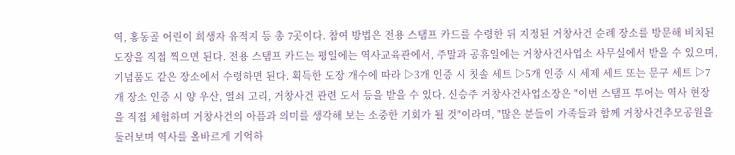역, 홍동골 어린이 희생자 유적지 등 총 7곳이다. 참여 방법은 전용 스탬프 카드를 수령한 뒤 지정된 거창사건 순례 장소를 방문해 비치된 도장을 직접 찍으면 된다. 전용 스탬프 카드는 평일에는 역사교육관에서, 주말과 공휴일에는 거창사건사업소 사무실에서 받을 수 있으며, 기념품도 같은 장소에서 수령하면 된다. 획득한 도장 개수에 따라 ▷3개 인증 시 칫솔 세트 ▷5개 인증 시 세제 세트 또는 문구 세트 ▷7개 장소 인증 시 양 우산, 열쇠 고리, 거창사건 관련 도서 등을 받을 수 있다. 신승주 거창사건사업소장은 "이번 스탬프 투어는 역사 현장을 직접 체험하며 거창사건의 아픔과 의미를 생각해 보는 소중한 기회가 될 것"이라며, "많은 분들이 가족들과 함께 거창사건추모공원을 둘러보며 역사를 올바르게 기억하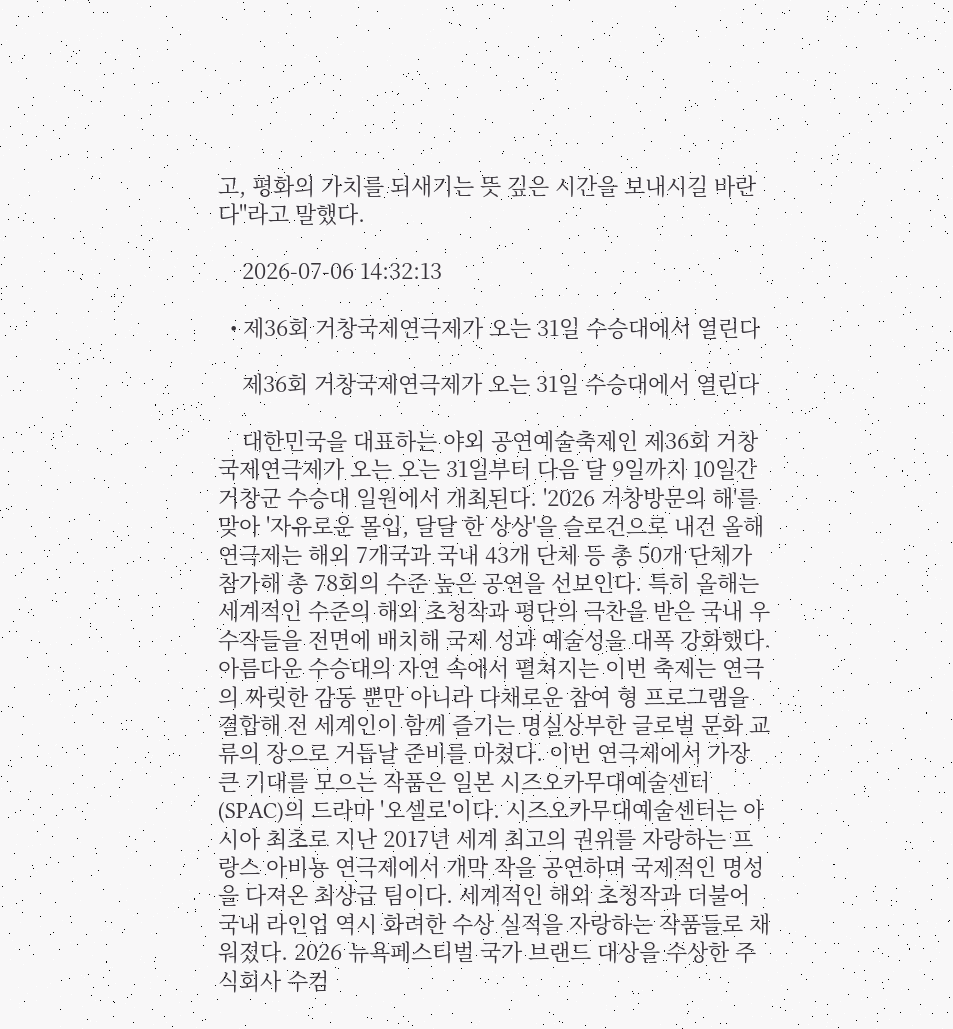고, 평화의 가치를 되새기는 뜻 깊은 시간을 보내시길 바란다"라고 말했다.

    2026-07-06 14:32:13

  • 제36회 거창국제연극제가 오는 31일 수승대에서 열린다

    제36회 거창국제연극제가 오는 31일 수승대에서 열린다

    대한민국을 대표하는 야외 공연예술축제인 제36회 거창국제연극제가 오는 오는 31일부터 다음 달 9일까지 10일간 거창군 수승대 일원에서 개최된다. '2026 거창방문의 해'를 맞아 '자유로운 몰입, 달달 한 상상'을 슬로건으로 내건 올해 연극제는 해외 7개국과 국내 43개 단체 등 총 50개 단체가 참가해 총 78회의 수준 높은 공연을 선보인다. 특히 올해는 세계적인 수준의 해외 초청작과 평단의 극찬을 받은 국내 우수작들을 전면에 배치해 국제 성과 예술성을 대폭 강화했다. 아름다운 수승대의 자연 속에서 펼쳐지는 이번 축제는 연극의 짜릿한 감동 뿐만 아니라 다채로운 참여 형 프로그램을 결합해 전 세계인이 함께 즐기는 명실상부한 글로벌 문화 교류의 장으로 거듭날 준비를 마쳤다. 이번 연극제에서 가장 큰 기대를 모으는 작품은 일본 시즈오카무대예술센터(SPAC)의 드라마 '오셀로'이다. 시즈오카무대예술센터는 아시아 최초로 지난 2017년 세계 최고의 권위를 자랑하는 프랑스 아비뇽 연극제에서 개막 작을 공연하며 국제적인 명성을 다져온 최상급 팀이다. 세계적인 해외 초청작과 더불어 국내 라인업 역시 화려한 수상 실적을 자랑하는 작품들로 채워졌다. 2026 뉴욕페스티벌 국가 브랜드 대상을 수상한 주식회사 수컴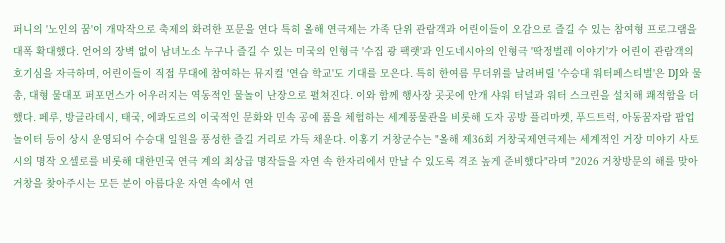퍼니의 '노인의 꿈'이 개막작으로 축제의 화려한 포문을 연다 특히 올해 연극제는 가족 단위 관람객과 어린이들이 오감으로 즐길 수 있는 참여형 프로그램을 대폭 확대했다. 언어의 장벽 없이 남녀노소 누구나 즐길 수 있는 미국의 인형극 '수집 광 팩랫'과 인도네시아의 인형극 '딱정벌레 이야기'가 어린이 관람객의 호기심을 자극하며, 어린이들이 직접 무대에 참여하는 뮤지컬 '연습 학교'도 기대를 모은다. 특히 한여름 무더위를 날려버릴 '수승대 워터페스티벌'은 DJ와 물총, 대형 물대포 퍼포먼스가 어우러지는 역동적인 물놀이 난장으로 펼쳐진다. 이와 함께 행사장 곳곳에 안개 샤워 터널과 워터 스크린을 설치해 쾌적함을 더했다. 페루, 방글라데시, 태국, 에콰도르의 이국적인 문화와 민속 공예 품을 체험하는 세계풍물관을 비롯해 도자 공방 플리마켓, 푸드트럭, 아동꿈자람 팝업 놀이터 등이 상시 운영되어 수승대 일원을 풍성한 즐길 거리로 가득 채운다. 이홍기 거창군수는 "올해 제36회 거창국제연극제는 세계적인 거장 미야기 사토시의 명작 오셀로를 비롯해 대한민국 연극 계의 최상급 명작들을 자연 속 한자리에서 만날 수 있도록 격조 높게 준비했다"라며 "2026 거창방문의 해를 맞아 거창을 찾아주시는 모든 분이 아름다운 자연 속에서 연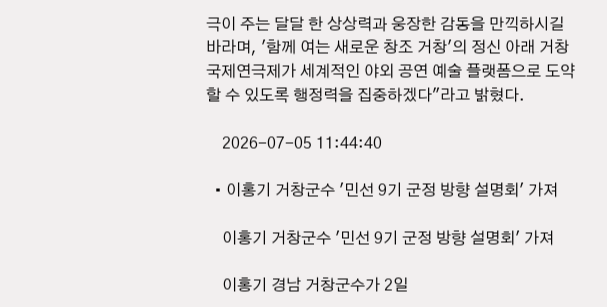극이 주는 달달 한 상상력과 웅장한 감동을 만끽하시길 바라며, '함께 여는 새로운 창조 거창'의 정신 아래 거창국제연극제가 세계적인 야외 공연 예술 플랫폼으로 도약할 수 있도록 행정력을 집중하겠다"라고 밝혔다.

    2026-07-05 11:44:40

  • 이홍기 거창군수 '민선 9기 군정 방향 설명회' 가져

    이홍기 거창군수 '민선 9기 군정 방향 설명회' 가져

    이홍기 경남 거창군수가 2일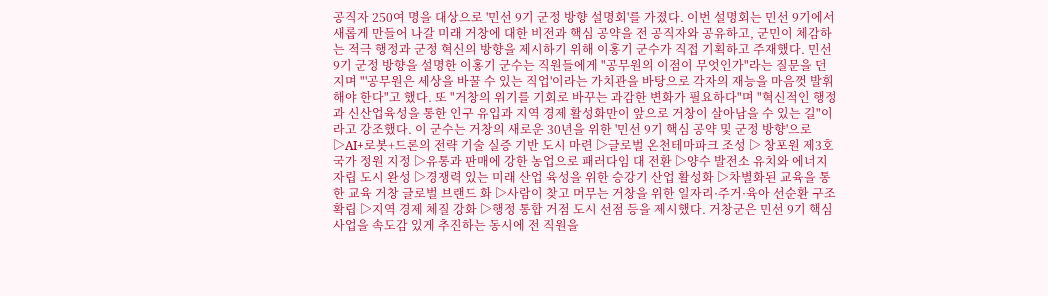공직자 250여 명을 대상으로 '민선 9기 군정 방향 설명회'를 가졌다. 이번 설명회는 민선 9기에서 새롭게 만들어 나갈 미래 거창에 대한 비전과 핵심 공약을 전 공직자와 공유하고, 군민이 체감하는 적극 행정과 군정 혁신의 방향을 제시하기 위해 이홍기 군수가 직접 기획하고 주재했다. 민선 9기 군정 방향을 설명한 이홍기 군수는 직원들에게 "공무원의 이점이 무엇인가"라는 질문을 던지며 "'공무원은 세상을 바꿀 수 있는 직업'이라는 가치관을 바탕으로 각자의 재능을 마음껏 발휘해야 한다"고 했다. 또 "거창의 위기를 기회로 바꾸는 과감한 변화가 필요하다"며 "혁신적인 행정과 신산업육성을 통한 인구 유입과 지역 경제 활성화만이 앞으로 거창이 살아남을 수 있는 길"이라고 강조했다. 이 군수는 거창의 새로운 30년을 위한 '민선 9기 핵심 공약 및 군정 방향'으로 ▷AI+로봇+드론의 전략 기술 실증 기반 도시 마련 ▷글로벌 온천테마파크 조성 ▷ 창포원 제3호 국가 정원 지정 ▷유통과 판매에 강한 농업으로 패러다임 대 전환 ▷양수 발전소 유치와 에너지 자립 도시 완성 ▷경쟁력 있는 미래 산업 육성을 위한 승강기 산업 활성화 ▷차별화된 교육을 통한 교육 거창 글로벌 브랜드 화 ▷사람이 찾고 머무는 거창을 위한 일자리·주거·육아 선순환 구조 확립 ▷지역 경제 체질 강화 ▷행정 통합 거점 도시 선점 등을 제시했다. 거창군은 민선 9기 핵심 사업을 속도감 있게 추진하는 동시에 전 직원을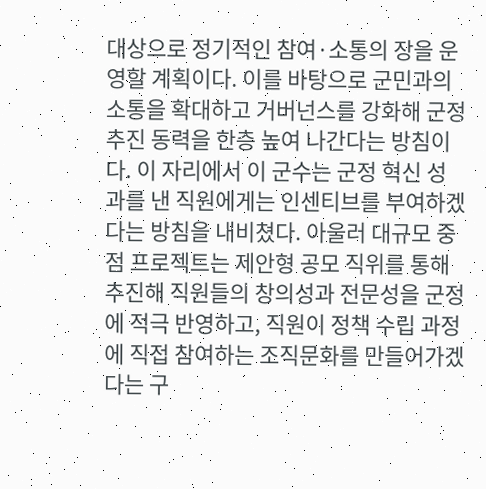대상으로 정기적인 참여·소통의 장을 운영할 계획이다. 이를 바탕으로 군민과의 소통을 확대하고 거버넌스를 강화해 군정 추진 동력을 한층 높여 나간다는 방침이다. 이 자리에서 이 군수는 군정 혁신 성과를 낸 직원에게는 인센티브를 부여하겠다는 방침을 내비쳤다. 아울러 대규모 중점 프로젝트는 제안형 공모 직위를 통해 추진해 직원들의 창의성과 전문성을 군정에 적극 반영하고, 직원이 정책 수립 과정에 직접 참여하는 조직문화를 만들어가겠다는 구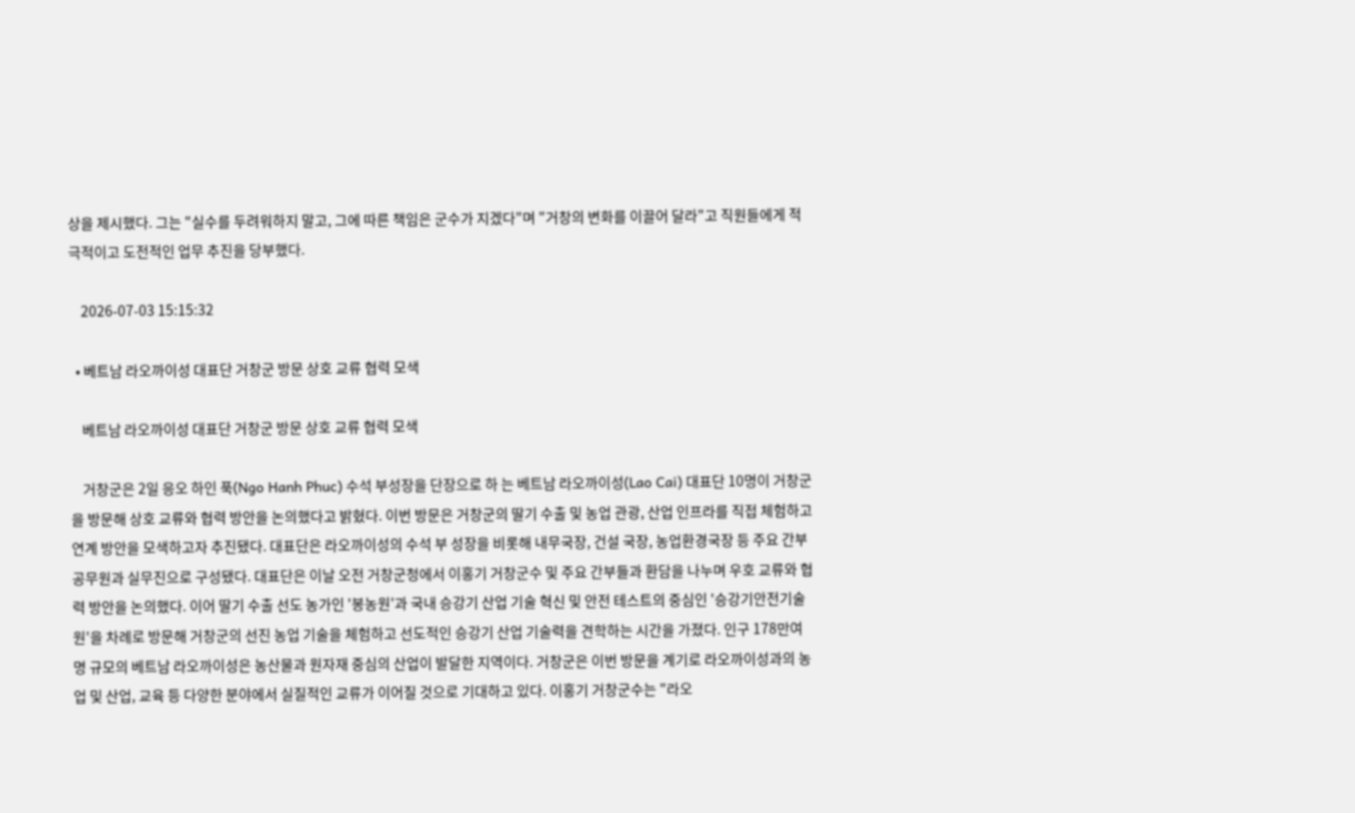상을 제시했다. 그는 "실수를 두려워하지 말고, 그에 따른 책임은 군수가 지겠다"며 "거창의 변화를 이끌어 달라"고 직원들에게 적극적이고 도전적인 업무 추진을 당부했다.

    2026-07-03 15:15:32

  • 베트남 라오까이성 대표단 거창군 방문 상호 교류 협력 모색

    베트남 라오까이성 대표단 거창군 방문 상호 교류 협력 모색

    거창군은 2일 응오 하인 푹(Ngo Hanh Phuc) 수석 부성장을 단장으로 하 는 베트남 라오까이성(Lao Cai) 대표단 10명이 거창군을 방문해 상호 교류와 협력 방안을 논의했다고 밝혔다. 이번 방문은 거창군의 딸기 수출 및 농업 관광, 산업 인프라를 직접 체험하고 연계 방안을 모색하고자 추진됐다. 대표단은 라오까이성의 수석 부 성장을 비롯해 내무국장, 건설 국장, 농업환경국장 등 주요 간부 공무원과 실무진으로 구성됐다. 대표단은 이날 오전 거창군청에서 이홍기 거창군수 및 주요 간부들과 환담을 나누며 우호 교류와 협력 방안을 논의했다. 이어 딸기 수출 선도 농가인 '봉농원'과 국내 승강기 산업 기술 혁신 및 안전 테스트의 중심인 '승강기안전기술원'을 차례로 방문해 거창군의 선진 농업 기술을 체험하고 선도적인 승강기 산업 기술력을 견학하는 시간을 가졌다. 인구 178만여 명 규모의 베트남 라오까이성은 농산물과 원자재 중심의 산업이 발달한 지역이다. 거창군은 이번 방문을 계기로 라오까이성과의 농업 및 산업, 교육 등 다양한 분야에서 실질적인 교류가 이어질 것으로 기대하고 있다. 이홍기 거창군수는 "라오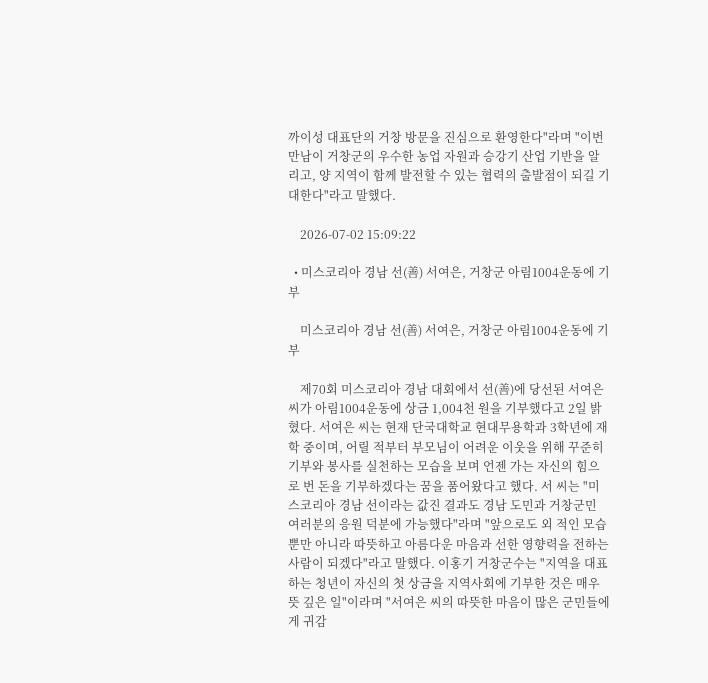까이성 대표단의 거창 방문을 진심으로 환영한다"라며 "이번 만남이 거창군의 우수한 농업 자원과 승강기 산업 기반을 알리고, 양 지역이 함께 발전할 수 있는 협력의 출발점이 되길 기대한다"라고 말했다.

    2026-07-02 15:09:22

  • 미스코리아 경남 선(善) 서여은, 거창군 아림1004운동에 기부

    미스코리아 경남 선(善) 서여은, 거창군 아림1004운동에 기부

    제70회 미스코리아 경남 대회에서 선(善)에 당선된 서여은 씨가 아림1004운동에 상금 1,004천 원을 기부했다고 2일 밝혔다. 서여은 씨는 현재 단국대학교 현대무용학과 3학년에 재학 중이며, 어릴 적부터 부모님이 어려운 이웃을 위해 꾸준히 기부와 봉사를 실천하는 모습을 보며 언젠 가는 자신의 힘으로 번 돈을 기부하겠다는 꿈을 품어왔다고 했다. 서 씨는 "미스코리아 경남 선이라는 값진 결과도 경남 도민과 거창군민 여러분의 응원 덕분에 가능했다"라며 "앞으로도 외 적인 모습 뿐만 아니라 따뜻하고 아름다운 마음과 선한 영향력을 전하는 사람이 되겠다"라고 말했다. 이홍기 거창군수는 "지역을 대표하는 청년이 자신의 첫 상금을 지역사회에 기부한 것은 매우 뜻 깊은 일"이라며 "서여은 씨의 따뜻한 마음이 많은 군민들에게 귀감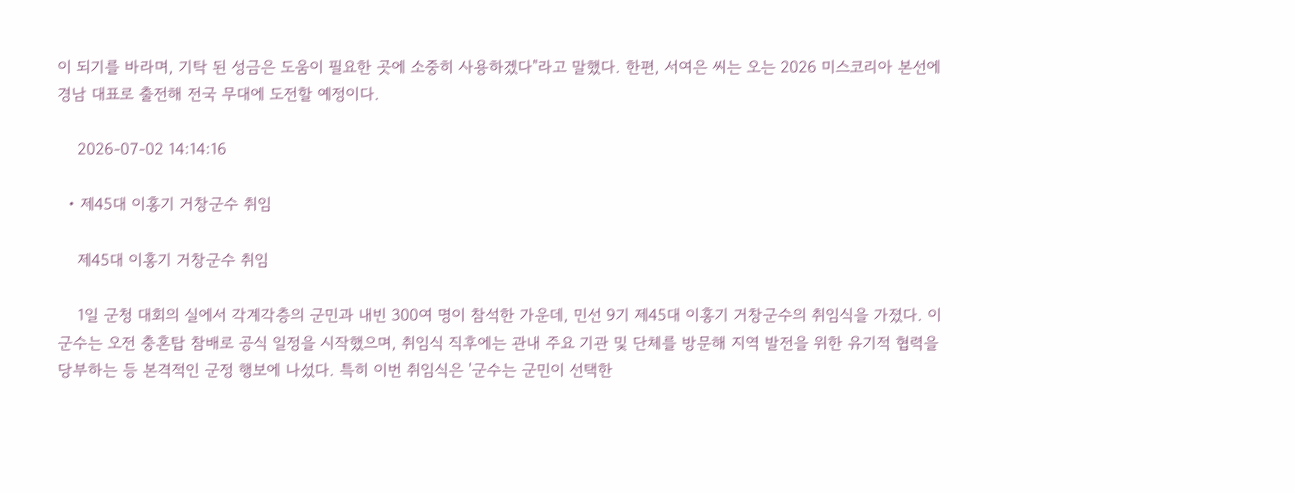이 되기를 바라며, 기탁 된 성금은 도움이 필요한 곳에 소중히 사용하겠다"라고 말했다. 한편, 서여은 씨는 오는 2026 미스코리아 본선에 경남 대표로 출전해 전국 무대에 도전할 예정이다.

    2026-07-02 14:14:16

  • 제45대 이홍기 거창군수 취임

    제45대 이홍기 거창군수 취임

    1일 군청 대회의 실에서 각계각층의 군민과 내빈 300여 명이 참석한 가운데, 민선 9기 제45대 이홍기 거창군수의 취임식을 가졌다. 이 군수는 오전 충혼탑 참배로 공식 일정을 시작했으며, 취임식 직후에는 관내 주요 기관 및 단체를 방문해 지역 발전을 위한 유기적 협력을 당부하는 등 본격적인 군정 행보에 나섰다. 특히 이번 취임식은 '군수는 군민이 선택한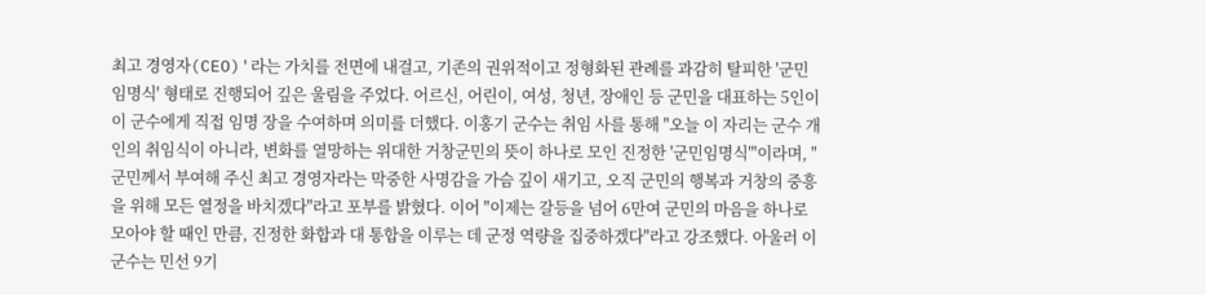최고 경영자(CEO)'라는 가치를 전면에 내걸고, 기존의 권위적이고 정형화된 관례를 과감히 탈피한 '군민임명식' 형태로 진행되어 깊은 울림을 주었다. 어르신, 어린이, 여성, 청년, 장애인 등 군민을 대표하는 5인이 이 군수에게 직접 임명 장을 수여하며 의미를 더했다. 이홍기 군수는 취임 사를 통해 "오늘 이 자리는 군수 개인의 취임식이 아니라, 변화를 열망하는 위대한 거창군민의 뜻이 하나로 모인 진정한 '군민임명식'"이라며, "군민께서 부여해 주신 최고 경영자라는 막중한 사명감을 가슴 깊이 새기고, 오직 군민의 행복과 거창의 중흥을 위해 모든 열정을 바치겠다"라고 포부를 밝혔다. 이어 "이제는 갈등을 넘어 6만여 군민의 마음을 하나로 모아야 할 때인 만큼, 진정한 화합과 대 통합을 이루는 데 군정 역량을 집중하겠다"라고 강조했다. 아울러 이 군수는 민선 9기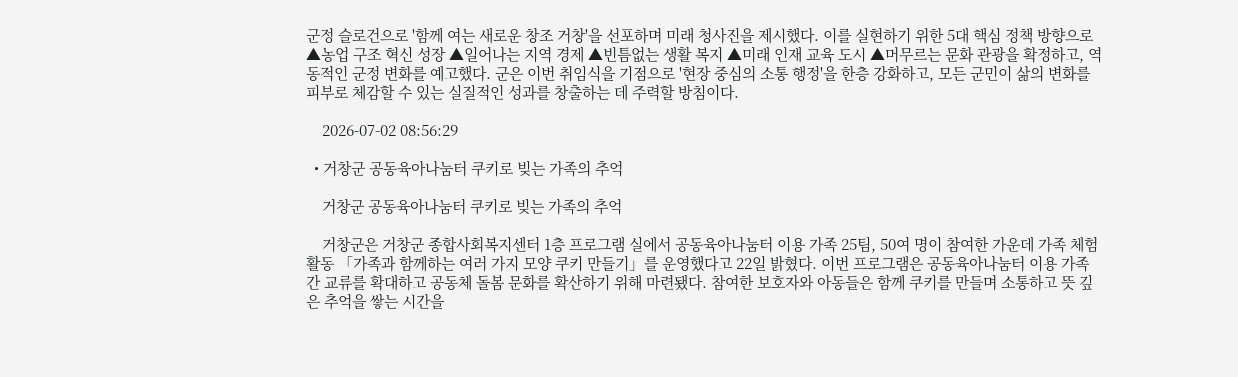군정 슬로건으로 '함께 여는 새로운 창조 거창'을 선포하며 미래 청사진을 제시했다. 이를 실현하기 위한 5대 핵심 정책 방향으로 ▲농업 구조 혁신 성장 ▲일어나는 지역 경제 ▲빈틈없는 생활 복지 ▲미래 인재 교육 도시 ▲머무르는 문화 관광을 확정하고, 역동적인 군정 변화를 예고했다. 군은 이번 취임식을 기점으로 '현장 중심의 소통 행정'을 한층 강화하고, 모든 군민이 삶의 변화를 피부로 체감할 수 있는 실질적인 성과를 창출하는 데 주력할 방침이다.

    2026-07-02 08:56:29

  • 거창군 공동육아나눔터 쿠키로 빚는 가족의 추억

    거창군 공동육아나눔터 쿠키로 빚는 가족의 추억

    거창군은 거창군 종합사회복지센터 1층 프로그램 실에서 공동육아나눔터 이용 가족 25팀, 50여 명이 참여한 가운데 가족 체험 활동 「가족과 함께하는 여러 가지 모양 쿠키 만들기」를 운영했다고 22일 밝혔다. 이번 프로그램은 공동육아나눔터 이용 가족 간 교류를 확대하고 공동체 돌봄 문화를 확산하기 위해 마련됐다. 참여한 보호자와 아동들은 함께 쿠키를 만들며 소통하고 뜻 깊은 추억을 쌓는 시간을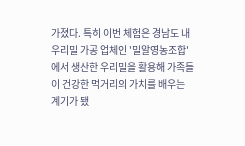가졌다. 특히 이번 체험은 경남도 내 우리밀 가공 업체인 '밀알영농조합'에서 생산한 우리밀을 활용해 가족들이 건강한 먹거리의 가치를 배우는 계기가 됐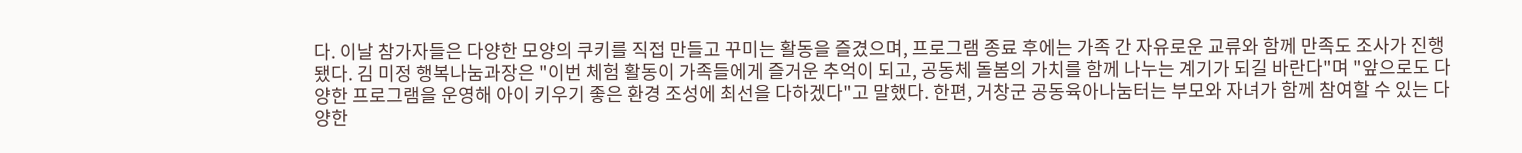다. 이날 참가자들은 다양한 모양의 쿠키를 직접 만들고 꾸미는 활동을 즐겼으며, 프로그램 종료 후에는 가족 간 자유로운 교류와 함께 만족도 조사가 진행됐다. 김 미정 행복나눔과장은 "이번 체험 활동이 가족들에게 즐거운 추억이 되고, 공동체 돌봄의 가치를 함께 나누는 계기가 되길 바란다"며 "앞으로도 다양한 프로그램을 운영해 아이 키우기 좋은 환경 조성에 최선을 다하겠다"고 말했다. 한편, 거창군 공동육아나눔터는 부모와 자녀가 함께 참여할 수 있는 다양한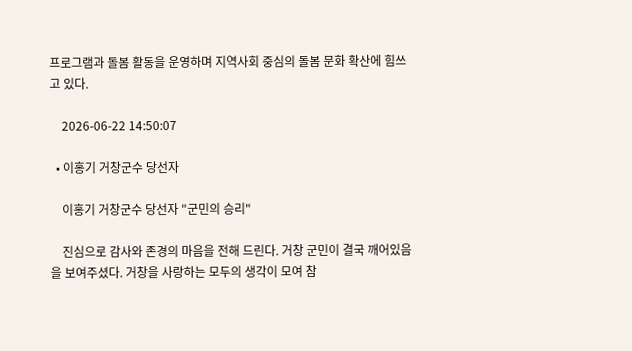프로그램과 돌봄 활동을 운영하며 지역사회 중심의 돌봄 문화 확산에 힘쓰고 있다.

    2026-06-22 14:50:07

  • 이홍기 거창군수 당선자

    이홍기 거창군수 당선자 "군민의 승리"

    진심으로 감사와 존경의 마음을 전해 드린다. 거창 군민이 결국 깨어있음을 보여주셨다. 거창을 사랑하는 모두의 생각이 모여 참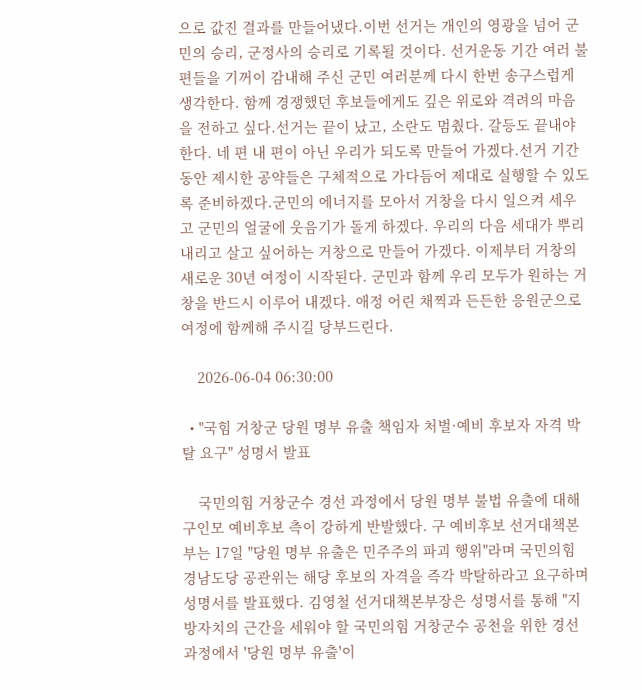으로 값진 결과를 만들어냈다.이번 선거는 개인의 영광을 넘어 군민의 승리, 군정사의 승리로 기록될 것이다. 선거운동 기간 여러 불편들을 기꺼이 감내해 주신 군민 여러분께 다시 한번 송구스럽게 생각한다. 함께 경쟁했던 후보들에게도 깊은 위로와 격려의 마음을 전하고 싶다.선거는 끝이 났고, 소란도 멈췄다. 갈등도 끝내야 한다. 네 편 내 편이 아닌 우리가 되도록 만들어 가겠다.선거 기간 동안 제시한 공약들은 구체적으로 가다듬어 제대로 실행할 수 있도록 준비하겠다.군민의 에너지를 모아서 거창을 다시 일으켜 세우고 군민의 얼굴에 웃음기가 돌게 하겠다. 우리의 다음 세대가 뿌리내리고 살고 싶어하는 거창으로 만들어 가겠다. 이제부터 거창의 새로운 30년 여정이 시작된다. 군민과 함께 우리 모두가 원하는 거창을 반드시 이루어 내겠다. 애정 어린 채찍과 든든한 응원군으로 여정에 함께해 주시길 당부드린다.

    2026-06-04 06:30:00

  • "국힘 거창군 당원 명부 유출 책임자 처벌·예비 후보자 자격 박탈 요구" 성명서 발표

    국민의힘 거창군수 경선 과정에서 당원 명부 불법 유출에 대해 구인모 예비후보 측이 강하게 반발했다. 구 예비후보 선거대책본부는 17일 "당원 명부 유출은 민주주의 파괴 행위"라며 국민의힘 경남도당 공관위는 해당 후보의 자격을 즉각 박탈하라고 요구하며 성명서를 발표했다. 김영철 선거대책본부장은 성명서를 통해 "지방자치의 근간을 세워야 할 국민의힘 거창군수 공천을 위한 경선 과정에서 '당원 명부 유출'이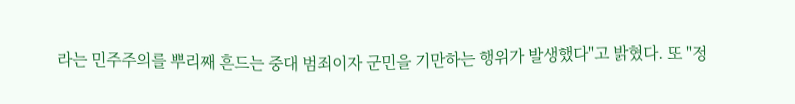라는 민주주의를 뿌리째 흔드는 중대 범죄이자 군민을 기만하는 행위가 발생했다"고 밝혔다. 또 "정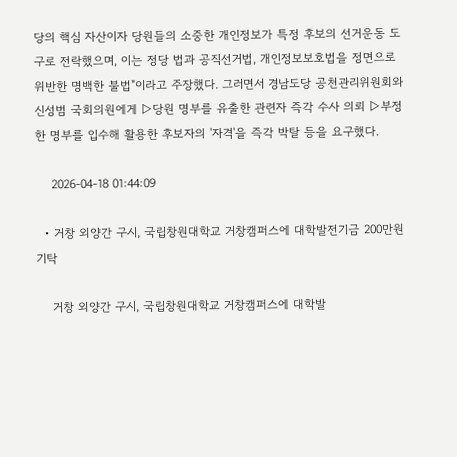당의 핵심 자산이자 당원들의 소중한 개인정보가 특정 후보의 선거운동 도구로 전락했으며, 이는 정당 법과 공직선거법, 개인정보보호법을 정면으로 위반한 명백한 불법"이라고 주장했다. 그러면서 경남도당 공천관리위원회와 신성범 국회의원에게 ▷당원 명부를 유출한 관련자 즉각 수사 의뢰 ▷부정한 명부를 입수해 활용한 후보자의 '자격'을 즉각 박탈 등을 요구했다.

    2026-04-18 01:44:09

  • 거창 외양간 구시, 국립창원대학교 거창캠퍼스에 대학발전기금 200만원 기탁

    거창 외양간 구시, 국립창원대학교 거창캠퍼스에 대학발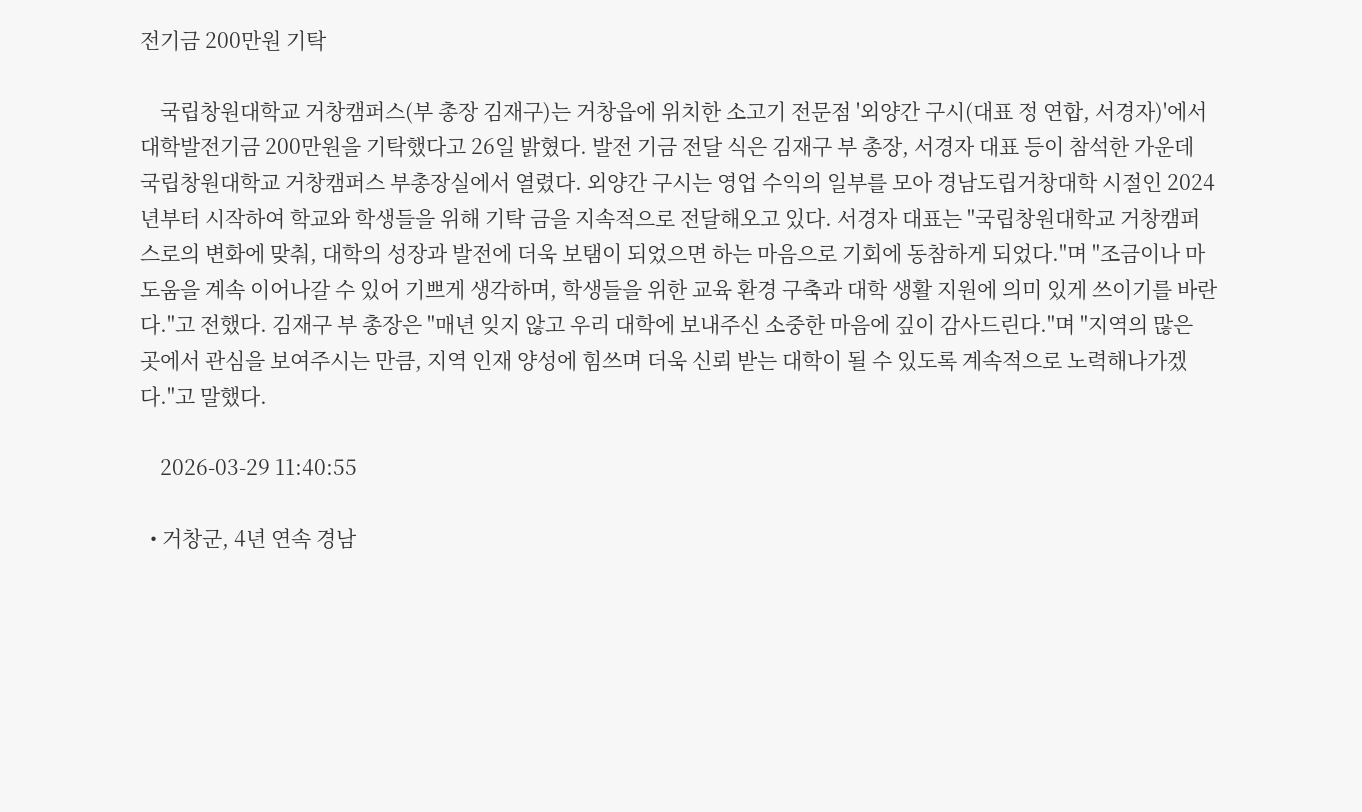전기금 200만원 기탁

    국립창원대학교 거창캠퍼스(부 총장 김재구)는 거창읍에 위치한 소고기 전문점 '외양간 구시(대표 정 연합, 서경자)'에서 대학발전기금 200만원을 기탁했다고 26일 밝혔다. 발전 기금 전달 식은 김재구 부 총장, 서경자 대표 등이 참석한 가운데 국립창원대학교 거창캠퍼스 부총장실에서 열렸다. 외양간 구시는 영업 수익의 일부를 모아 경남도립거창대학 시절인 2024년부터 시작하여 학교와 학생들을 위해 기탁 금을 지속적으로 전달해오고 있다. 서경자 대표는 "국립창원대학교 거창캠퍼스로의 변화에 맞춰, 대학의 성장과 발전에 더욱 보탬이 되었으면 하는 마음으로 기회에 동참하게 되었다."며 "조금이나 마 도움을 계속 이어나갈 수 있어 기쁘게 생각하며, 학생들을 위한 교육 환경 구축과 대학 생활 지원에 의미 있게 쓰이기를 바란다."고 전했다. 김재구 부 총장은 "매년 잊지 않고 우리 대학에 보내주신 소중한 마음에 깊이 감사드린다."며 "지역의 많은 곳에서 관심을 보여주시는 만큼, 지역 인재 양성에 힘쓰며 더욱 신뢰 받는 대학이 될 수 있도록 계속적으로 노력해나가겠다."고 말했다.

    2026-03-29 11:40:55

  • 거창군, 4년 연속 경남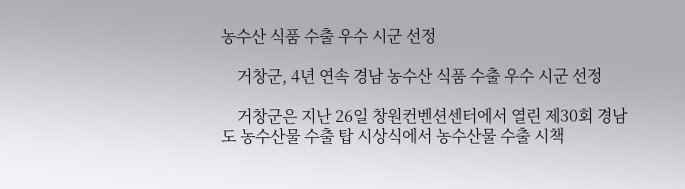농수산 식품 수출 우수 시군 선정

    거창군, 4년 연속 경남 농수산 식품 수출 우수 시군 선정

    거창군은 지난 26일 창원컨벤션센터에서 열린 제30회 경남도 농수산물 수출 탑 시상식에서 농수산물 수출 시책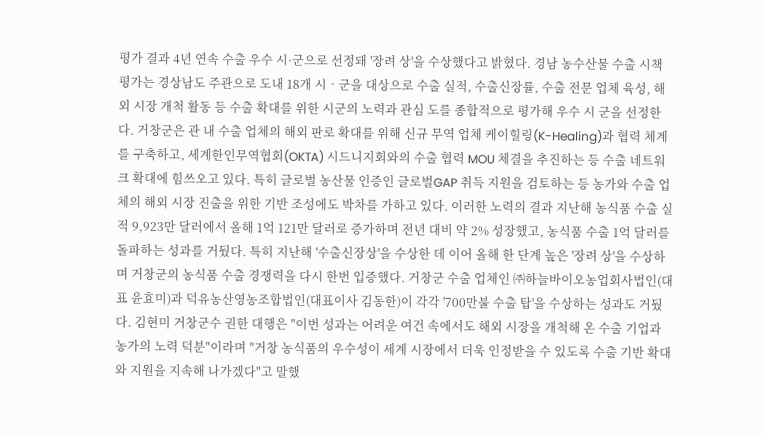평가 결과 4년 연속 수출 우수 시·군으로 선정돼 '장려 상'을 수상했다고 밝혔다. 경남 농수산물 수출 시책 평가는 경상남도 주관으로 도내 18개 시‧군을 대상으로 수출 실적, 수출신장률, 수출 전문 업체 육성, 해외 시장 개척 활동 등 수출 확대를 위한 시군의 노력과 관심 도를 종합적으로 평가해 우수 시 군을 선정한다. 거창군은 관 내 수출 업체의 해외 판로 확대를 위해 신규 무역 업체 케이힐링(K-Healing)과 협력 체계를 구축하고, 세계한인무역협회(OKTA) 시드니지회와의 수출 협력 MOU 체결을 추진하는 등 수출 네트워크 확대에 힘쓰오고 있다. 특히 글로벌 농산물 인증인 글로벌GAP 취득 지원을 검토하는 등 농가와 수출 업체의 해외 시장 진출을 위한 기반 조성에도 박차를 가하고 있다. 이러한 노력의 결과 지난해 농식품 수출 실적 9,923만 달러에서 올해 1억 121만 달러로 증가하며 전년 대비 약 2% 성장했고, 농식품 수출 1억 달러를 돌파하는 성과를 거뒀다. 특히 지난해 '수출신장상'을 수상한 데 이어 올해 한 단계 높은 '장려 상'을 수상하며 거창군의 농식품 수출 경쟁력을 다시 한번 입증했다. 거창군 수출 업체인 ㈜하늘바이오농업회사법인(대표 윤효미)과 덕유농산영농조합법인(대표이사 김동한)이 각각 '700만불 수출 탑'을 수상하는 성과도 거뒀다. 김현미 거창군수 권한 대행은 "이번 성과는 어려운 여건 속에서도 해외 시장을 개척해 온 수출 기업과 농가의 노력 덕분"이라며 "거창 농식품의 우수성이 세계 시장에서 더욱 인정받을 수 있도록 수출 기반 확대와 지원을 지속해 나가겠다"고 말했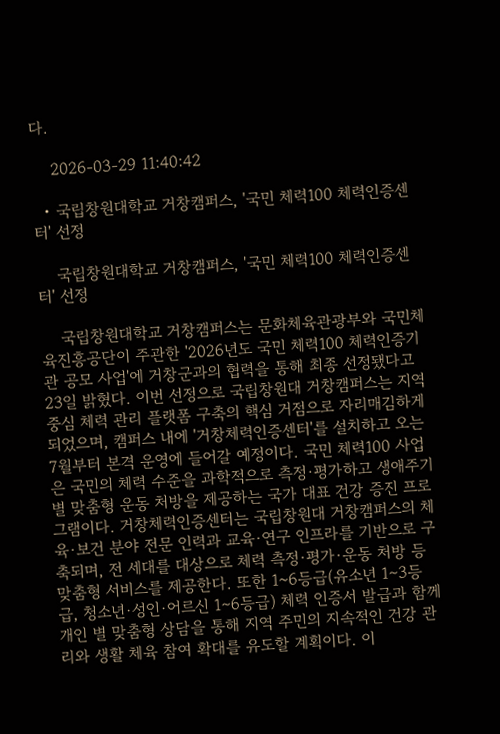다.

    2026-03-29 11:40:42

  • 국립창원대학교 거창캠퍼스, '국민 체력100 체력인증센터' 선정

    국립창원대학교 거창캠퍼스, '국민 체력100 체력인증센터' 선정

    국립창원대학교 거창캠퍼스는 문화체육관광부와 국민체육진흥공단이 주관한 '2026년도 국민 체력100 체력인증기관 공모 사업'에 거창군과의 협력을 통해 최종 선정됐다고 23일 밝혔다. 이번 선정으로 국립창원대 거창캠퍼스는 지역 중심 체력 관리 플랫폼 구축의 핵심 거점으로 자리매김하게 되었으며, 캠퍼스 내에 '거창체력인증센터'를 설치하고 오는 7월부터 본격 운영에 들어갈 예정이다. 국민 체력100 사업은 국민의 체력 수준을 과학적으로 측정·평가하고 생애주기별 맞춤형 운동 처방을 제공하는 국가 대표 건강 증진 프로그램이다. 거창체력인증센터는 국립창원대 거창캠퍼스의 체육·보건 분야 전문 인력과 교육·연구 인프라를 기반으로 구축되며, 전 세대를 대상으로 체력 측정·평가·운동 처방 등 맞춤형 서비스를 제공한다. 또한 1~6등급(유소년 1∼3등급, 청소년·성인·어르신 1∼6등급) 체력 인증서 발급과 함께 개인 별 맞춤형 상담을 통해 지역 주민의 지속적인 건강 관리와 생활 체육 참여 확대를 유도할 계획이다. 이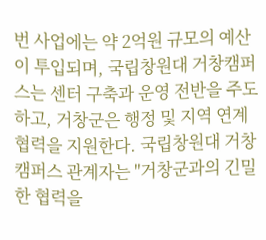번 사업에는 약 2억원 규모의 예산이 투입되며, 국립창원대 거창캠퍼스는 센터 구축과 운영 전반을 주도하고, 거창군은 행정 및 지역 연계 협력을 지원한다. 국립창원대 거창캠퍼스 관계자는 "거창군과의 긴밀한 협력을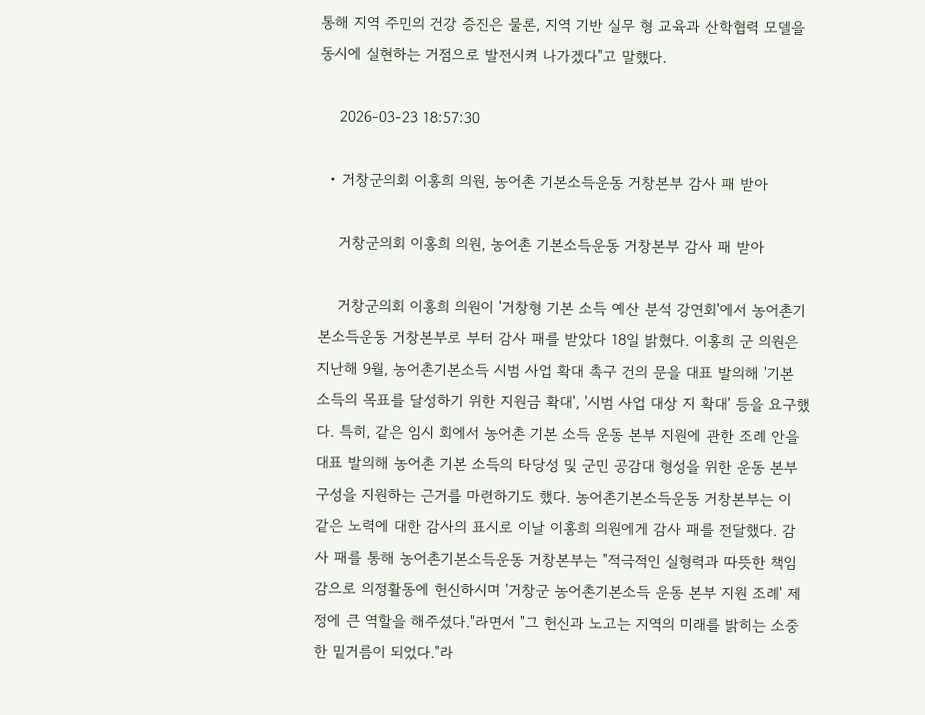통해 지역 주민의 건강 증진은 물론, 지역 기반 실무 형 교육과 산학협력 모델을 동시에 실현하는 거점으로 발전시켜 나가겠다"고 말했다.

    2026-03-23 18:57:30

  • 거창군의회 이홍희 의원, 농어촌 기본소득운동 거창본부 감사 패 받아

    거창군의회 이홍희 의원, 농어촌 기본소득운동 거창본부 감사 패 받아

    거창군의회 이홍희 의원이 '거창형 기본 소득 예산 분석 강연회'에서 농어촌기본소득운동 거창본부로 부터 감사 패를 받았다 18일 밝혔다. 이홍희 군 의원은 지난해 9월, 농어촌기본소득 시범 사업 확대 촉구 건의 문을 대표 발의해 '기본 소득의 목표를 달성하기 위한 지원금 확대', '시범 사업 대상 지 확대' 등을 요구했다. 특히, 같은 임시 회에서 농어촌 기본 소득 운동 본부 지원에 관한 조례 안을 대표 발의해 농어촌 기본 소득의 타당성 및 군민 공감대 형성을 위한 운동 본부 구성을 지원하는 근거를 마련하기도 했다. 농어촌기본소득운동 거창본부는 이 같은 노력에 대한 감사의 표시로 이날 이홍희 의원에게 감사 패를 전달했다. 감사 패를 통해 농어촌기본소득운동 거창본부는 "적극적인 실형력과 따뜻한 책임감으로 의정활동에 헌신하시며 '거창군 농어촌기본소득 운동 본부 지원 조례' 제정에 큰 역할을 해주셨다."라면서 "그 헌신과 노고는 지역의 미래를 밝히는 소중한 밑거름이 되었다."라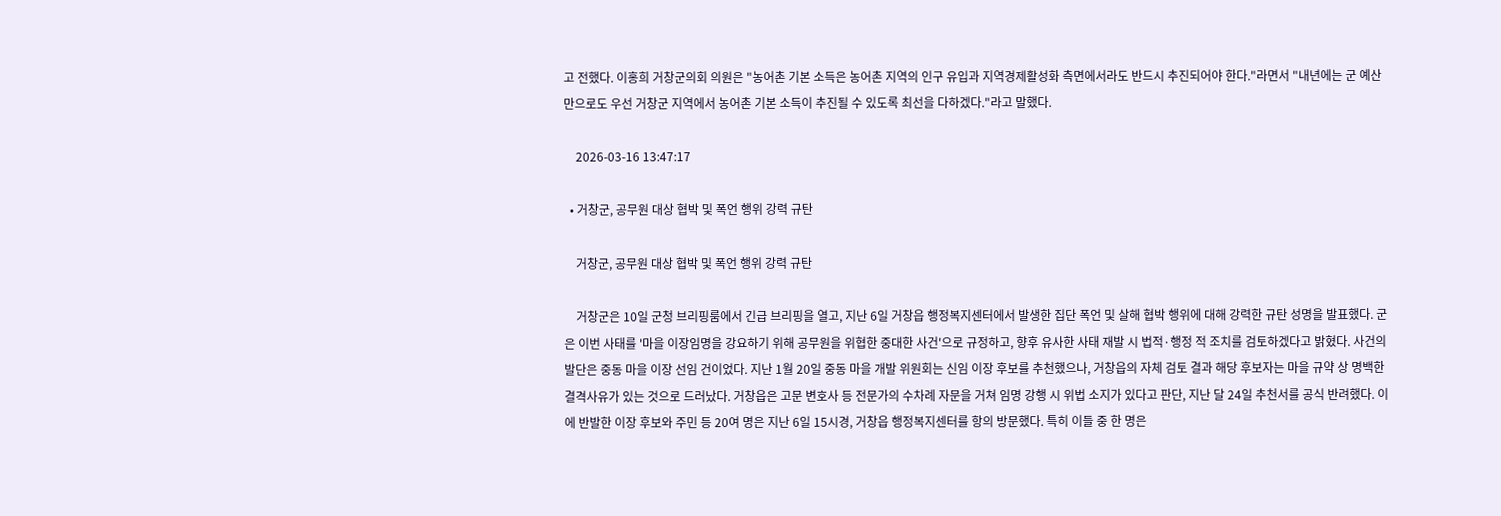고 전했다. 이홍희 거창군의회 의원은 "농어촌 기본 소득은 농어촌 지역의 인구 유입과 지역경제활성화 측면에서라도 반드시 추진되어야 한다."라면서 "내년에는 군 예산만으로도 우선 거창군 지역에서 농어촌 기본 소득이 추진될 수 있도록 최선을 다하겠다."라고 말했다.

    2026-03-16 13:47:17

  • 거창군, 공무원 대상 협박 및 폭언 행위 강력 규탄

    거창군, 공무원 대상 협박 및 폭언 행위 강력 규탄

    거창군은 10일 군청 브리핑룸에서 긴급 브리핑을 열고, 지난 6일 거창읍 행정복지센터에서 발생한 집단 폭언 및 살해 협박 행위에 대해 강력한 규탄 성명을 발표했다. 군은 이번 사태를 '마을 이장임명을 강요하기 위해 공무원을 위협한 중대한 사건'으로 규정하고, 향후 유사한 사태 재발 시 법적·행정 적 조치를 검토하겠다고 밝혔다. 사건의 발단은 중동 마을 이장 선임 건이었다. 지난 1월 20일 중동 마을 개발 위원회는 신임 이장 후보를 추천했으나, 거창읍의 자체 검토 결과 해당 후보자는 마을 규약 상 명백한 결격사유가 있는 것으로 드러났다. 거창읍은 고문 변호사 등 전문가의 수차례 자문을 거쳐 임명 강행 시 위법 소지가 있다고 판단, 지난 달 24일 추천서를 공식 반려했다. 이에 반발한 이장 후보와 주민 등 20여 명은 지난 6일 15시경, 거창읍 행정복지센터를 항의 방문했다. 특히 이들 중 한 명은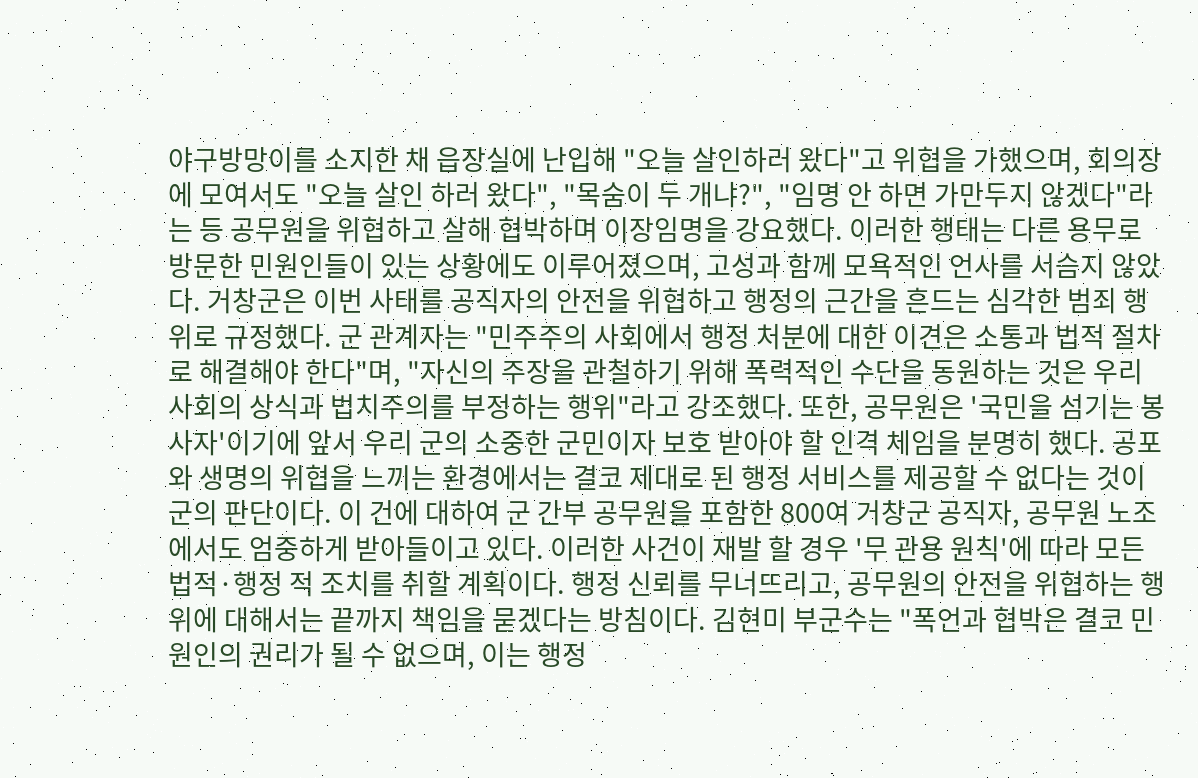야구방망이를 소지한 채 읍장실에 난입해 "오늘 살인하러 왔다"고 위협을 가했으며, 회의장에 모여서도 "오늘 살인 하러 왔다", "목숨이 두 개냐?", "임명 안 하면 가만두지 않겠다"라는 등 공무원을 위협하고 살해 협박하며 이장임명을 강요했다. 이러한 행태는 다른 용무로 방문한 민원인들이 있는 상황에도 이루어졌으며, 고성과 함께 모욕적인 언사를 서슴지 않았다. 거창군은 이번 사태를 공직자의 안전을 위협하고 행정의 근간을 흔드는 심각한 범죄 행위로 규정했다. 군 관계자는 "민주주의 사회에서 행정 처분에 대한 이견은 소통과 법적 절차로 해결해야 한다"며, "자신의 주장을 관철하기 위해 폭력적인 수단을 동원하는 것은 우리 사회의 상식과 법치주의를 부정하는 행위"라고 강조했다. 또한, 공무원은 '국민을 섬기는 봉사자'이기에 앞서 우리 군의 소중한 군민이자 보호 받아야 할 인격 체임을 분명히 했다. 공포와 생명의 위협을 느끼는 환경에서는 결코 제대로 된 행정 서비스를 제공할 수 없다는 것이 군의 판단이다. 이 건에 대하여 군 간부 공무원을 포함한 800여 거창군 공직자, 공무원 노조에서도 엄중하게 받아들이고 있다. 이러한 사건이 재발 할 경우 '무 관용 원칙'에 따라 모든 법적·행정 적 조치를 취할 계획이다. 행정 신뢰를 무너뜨리고, 공무원의 안전을 위협하는 행위에 대해서는 끝까지 책임을 묻겠다는 방침이다. 김현미 부군수는 "폭언과 협박은 결코 민원인의 권리가 될 수 없으며, 이는 행정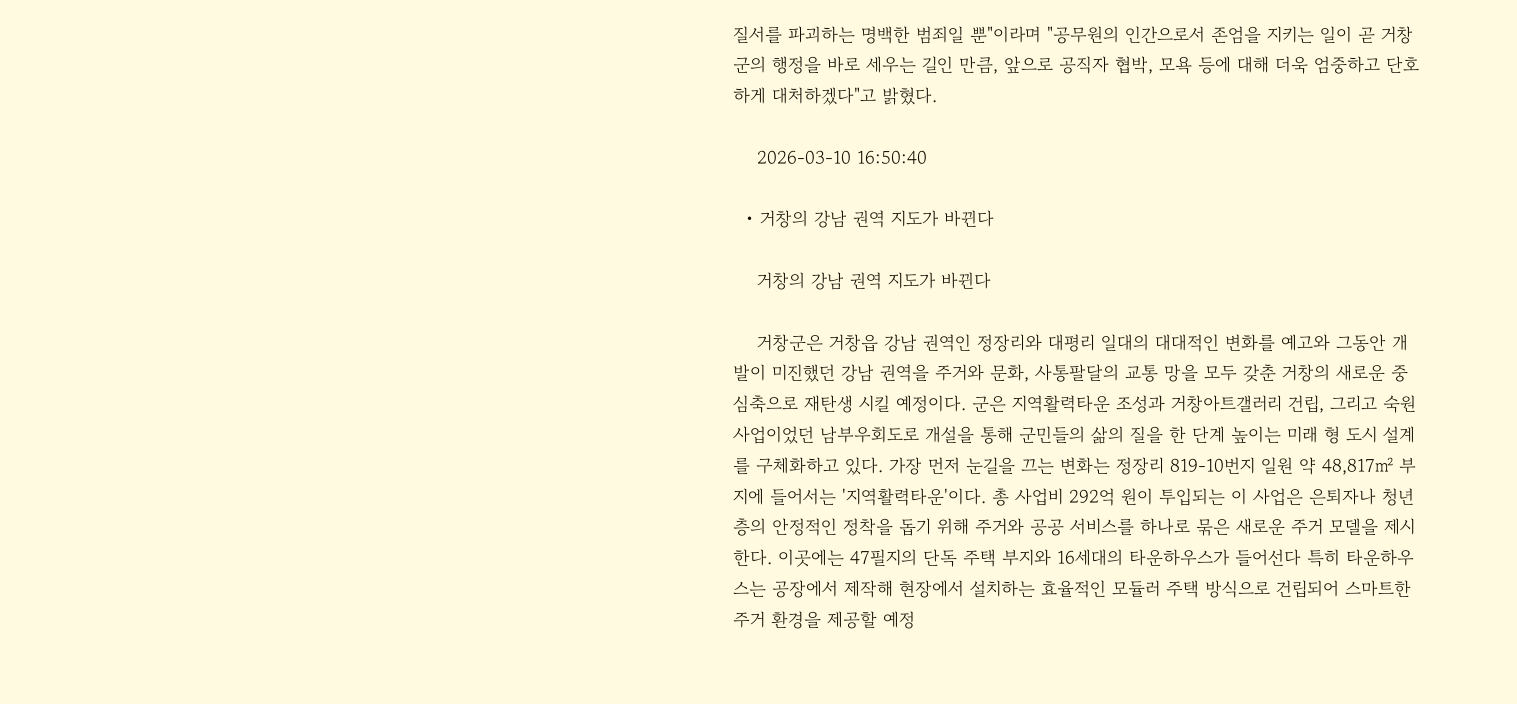질서를 파괴하는 명백한 범죄일 뿐"이라며 "공무원의 인간으로서 존엄을 지키는 일이 곧 거창군의 행정을 바로 세우는 길인 만큼, 앞으로 공직자 협박, 모욕 등에 대해 더욱 엄중하고 단호하게 대처하겠다"고 밝혔다.

    2026-03-10 16:50:40

  • 거창의 강남 권역 지도가 바뀐다

    거창의 강남 권역 지도가 바뀐다

    거창군은 거창읍 강남 권역인 정장리와 대평리 일대의 대대적인 변화를 예고와 그동안 개발이 미진했던 강남 권역을 주거와 문화, 사통팔달의 교통 망을 모두 갖춘 거창의 새로운 중심축으로 재탄생 시킬 예정이다. 군은 지역활력타운 조성과 거창아트갤러리 건립, 그리고 숙원사업이었던 남부우회도로 개설을 통해 군민들의 삶의 질을 한 단계 높이는 미래 형 도시 설계를 구체화하고 있다. 가장 먼저 눈길을 끄는 변화는 정장리 819-10번지 일원 약 48,817㎡ 부지에 들어서는 '지역활력타운'이다. 총 사업비 292억 원이 투입되는 이 사업은 은퇴자나 청년 층의 안정적인 정착을 돕기 위해 주거와 공공 서비스를 하나로 묶은 새로운 주거 모델을 제시한다. 이곳에는 47필지의 단독 주택 부지와 16세대의 타운하우스가 들어선다 특히 타운하우스는 공장에서 제작해 현장에서 설치하는 효율적인 모듈러 주택 방식으로 건립되어 스마트한 주거 환경을 제공할 예정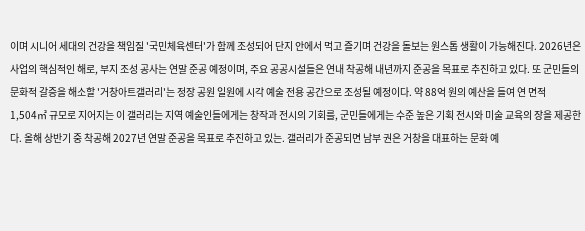이며 시니어 세대의 건강을 책임질 '국민체육센터'가 함께 조성되어 단지 안에서 먹고 즐기며 건강을 돌보는 원스톱 생활이 가능해진다. 2026년은 사업의 핵심적인 해로, 부지 조성 공사는 연말 준공 예정이며, 주요 공공시설들은 연내 착공해 내년까지 준공을 목표로 추진하고 있다. 또 군민들의 문화적 갈증을 해소할 '거창아트갤러리'는 정장 공원 일원에 시각 예술 전용 공간으로 조성될 예정이다. 약 88억 원의 예산을 들여 연 면적 1,504㎡ 규모로 지어지는 이 갤러리는 지역 예술인들에게는 창작과 전시의 기회를, 군민들에게는 수준 높은 기획 전시와 미술 교육의 장을 제공한다. 올해 상반기 중 착공해 2027년 연말 준공을 목표로 추진하고 있는. 갤러리가 준공되면 남부 권은 거창을 대표하는 문화 예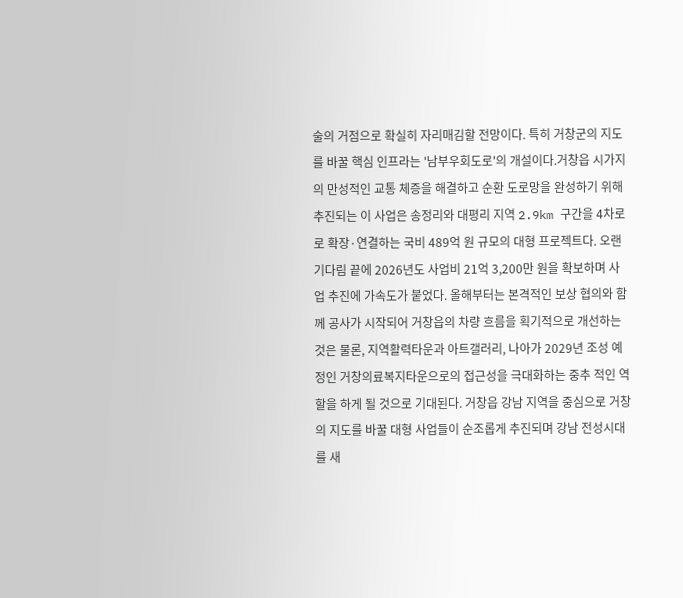술의 거점으로 확실히 자리매김할 전망이다. 특히 거창군의 지도를 바꿀 핵심 인프라는 '남부우회도로'의 개설이다.거창읍 시가지의 만성적인 교통 체증을 해결하고 순환 도로망을 완성하기 위해 추진되는 이 사업은 송정리와 대평리 지역 2.9km 구간을 4차로로 확장·연결하는 국비 489억 원 규모의 대형 프로젝트다. 오랜 기다림 끝에 2026년도 사업비 21억 3,200만 원을 확보하며 사업 추진에 가속도가 붙었다. 올해부터는 본격적인 보상 협의와 함께 공사가 시작되어 거창읍의 차량 흐름을 획기적으로 개선하는 것은 물론, 지역활력타운과 아트갤러리, 나아가 2029년 조성 예정인 거창의료복지타운으로의 접근성을 극대화하는 중추 적인 역할을 하게 될 것으로 기대된다. 거창읍 강남 지역을 중심으로 거창의 지도를 바꿀 대형 사업들이 순조롭게 추진되며 강남 전성시대를 새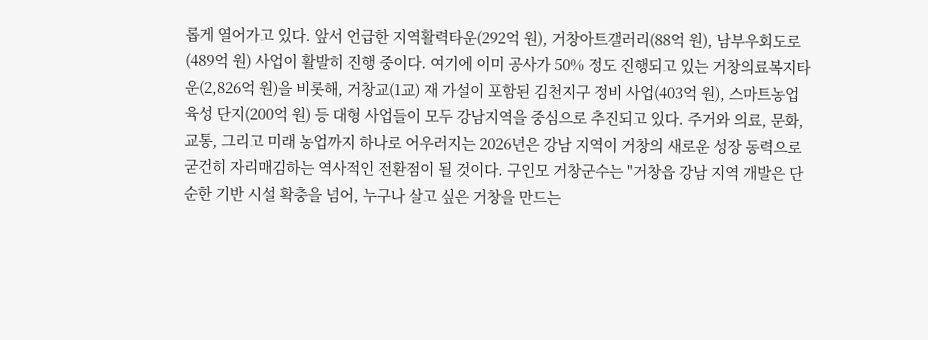롭게 열어가고 있다. 앞서 언급한 지역활력타운(292억 원), 거창아트갤러리(88억 원), 남부우회도로(489억 원) 사업이 활발히 진행 중이다. 여기에 이미 공사가 50% 정도 진행되고 있는 거창의료복지타운(2,826억 원)을 비롯해, 거창교(1교) 재 가설이 포함된 김천지구 정비 사업(403억 원), 스마트농업 육성 단지(200억 원) 등 대형 사업들이 모두 강남지역을 중심으로 추진되고 있다. 주거와 의료, 문화, 교통, 그리고 미래 농업까지 하나로 어우러지는 2026년은 강남 지역이 거창의 새로운 성장 동력으로 굳건히 자리매김하는 역사적인 전환점이 될 것이다. 구인모 거창군수는 "거창읍 강남 지역 개발은 단순한 기반 시설 확충을 넘어, 누구나 살고 싶은 거창을 만드는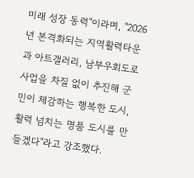미래 성장 동력"이라며, "2026년 본격화되는 지역활력타운과 아트갤러리, 남부우회도로 사업을 차질 없이 추진해 군민이 체감하는 행복한 도시, 활력 넘치는 명품 도시를 만들겠다"라고 강조했다.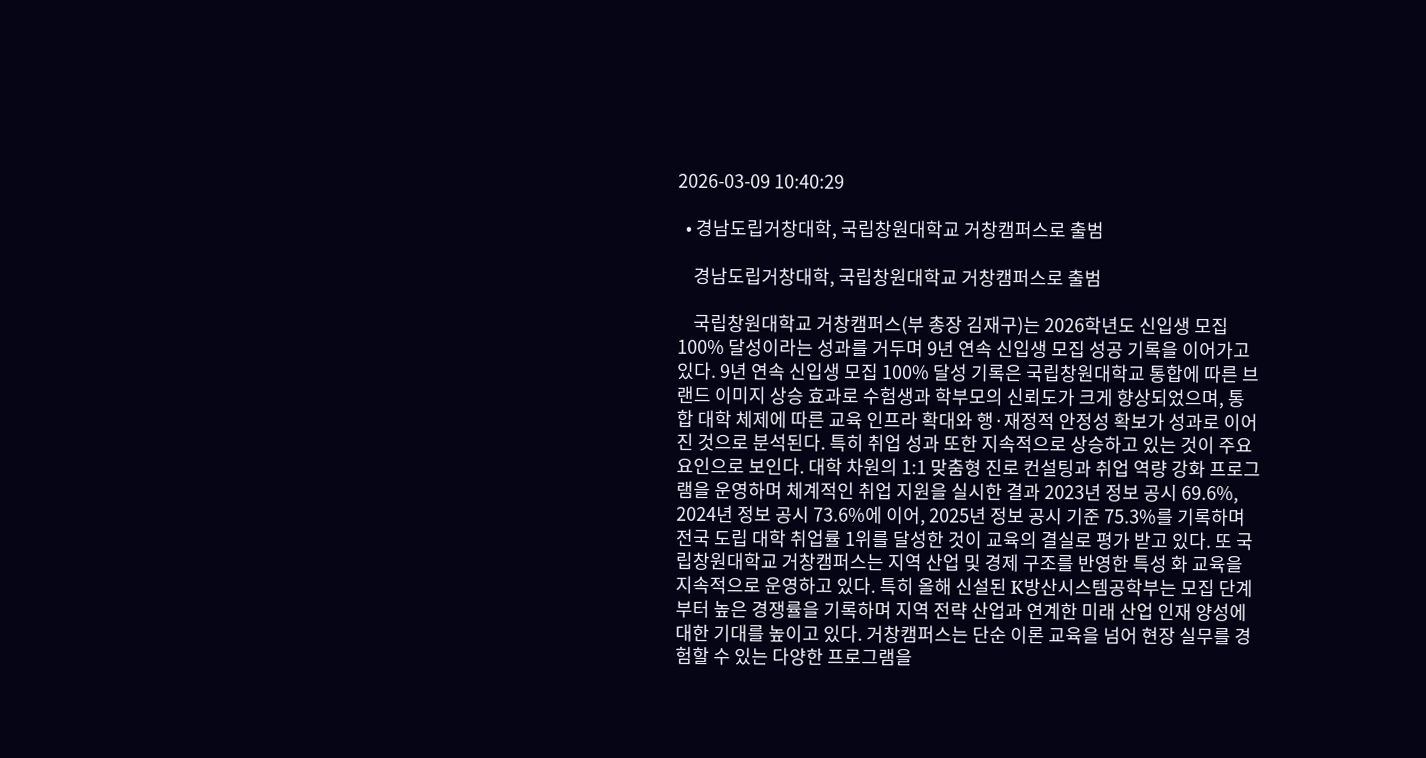2026-03-09 10:40:29

  • 경남도립거창대학, 국립창원대학교 거창캠퍼스로 출범

    경남도립거창대학, 국립창원대학교 거창캠퍼스로 출범

    국립창원대학교 거창캠퍼스(부 총장 김재구)는 2026학년도 신입생 모집 100% 달성이라는 성과를 거두며 9년 연속 신입생 모집 성공 기록을 이어가고 있다. 9년 연속 신입생 모집 100% 달성 기록은 국립창원대학교 통합에 따른 브랜드 이미지 상승 효과로 수험생과 학부모의 신뢰도가 크게 향상되었으며, 통합 대학 체제에 따른 교육 인프라 확대와 행·재정적 안정성 확보가 성과로 이어진 것으로 분석된다. 특히 취업 성과 또한 지속적으로 상승하고 있는 것이 주요 요인으로 보인다. 대학 차원의 1:1 맞춤형 진로 컨설팅과 취업 역량 강화 프로그램을 운영하며 체계적인 취업 지원을 실시한 결과 2023년 정보 공시 69.6%, 2024년 정보 공시 73.6%에 이어, 2025년 정보 공시 기준 75.3%를 기록하며 전국 도립 대학 취업률 1위를 달성한 것이 교육의 결실로 평가 받고 있다. 또 국립창원대학교 거창캠퍼스는 지역 산업 및 경제 구조를 반영한 특성 화 교육을 지속적으로 운영하고 있다. 특히 올해 신설된 K방산시스템공학부는 모집 단계부터 높은 경쟁률을 기록하며 지역 전략 산업과 연계한 미래 산업 인재 양성에 대한 기대를 높이고 있다. 거창캠퍼스는 단순 이론 교육을 넘어 현장 실무를 경험할 수 있는 다양한 프로그램을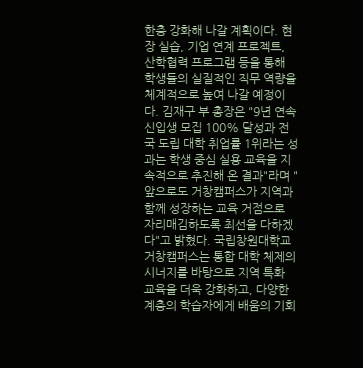한층 강화해 나갈 계획이다. 현장 실습, 기업 연계 프로젝트, 산학협력 프로그램 등을 통해 학생들의 실질적인 직무 역량을 체계적으로 높여 나갈 예정이다. 김재구 부 총장은 "9년 연속 신입생 모집 100% 달성과 전국 도립 대학 취업률 1위라는 성과는 학생 중심 실용 교육을 지속적으로 추진해 온 결과"라며 "앞으로도 거창캠퍼스가 지역과 함께 성장하는 교육 거점으로 자리매김하도록 최선을 다하겠다"고 밝혔다. 국립창원대학교 거창캠퍼스는 통합 대학 체제의 시너지를 바탕으로 지역 특화 교육을 더욱 강화하고, 다양한 계층의 학습자에게 배움의 기회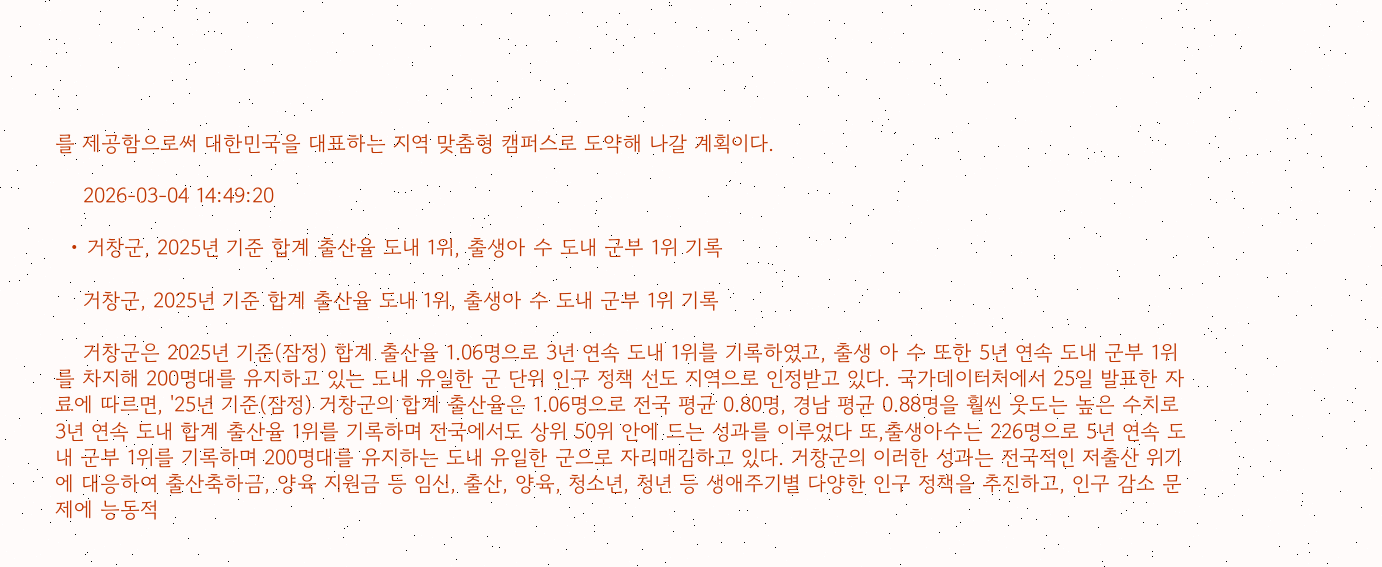를 제공함으로써 대한민국을 대표하는 지역 맞춤형 캠퍼스로 도약해 나갈 계획이다.

    2026-03-04 14:49:20

  • 거창군, 2025년 기준 합계 출산율 도내 1위, 출생아 수 도내 군부 1위 기록

    거창군, 2025년 기준 합계 출산율 도내 1위, 출생아 수 도내 군부 1위 기록

    거창군은 2025년 기준(잠정) 합계 출산율 1.06명으로 3년 연속 도내 1위를 기록하였고, 출생 아 수 또한 5년 연속 도내 군부 1위를 차지해 200명대를 유지하고 있는 도내 유일한 군 단위 인구 정책 선도 지역으로 인정받고 있다. 국가데이터처에서 25일 발표한 자료에 따르면, '25년 기준(잠정) 거창군의 합계 출산율은 1.06명으로 전국 평균 0.80명, 경남 평균 0.88명을 훨씬 웃도는 높은 수치로 3년 연속 도내 합계 출산율 1위를 기록하며 전국에서도 상위 50위 안에 드는 성과를 이루었다 또,출생아수는 226명으로 5년 연속 도내 군부 1위를 기록하며 200명대를 유지하는 도내 유일한 군으로 자리매김하고 있다. 거창군의 이러한 성과는 전국적인 저출산 위기에 대응하여 출산축하금, 양육 지원금 등 임신, 출산, 양육, 청소년, 청년 등 생애주기별 다양한 인구 정책을 추진하고, 인구 감소 문제에 능동적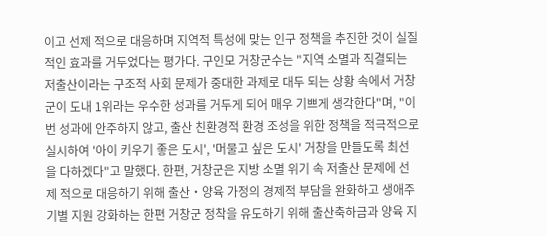이고 선제 적으로 대응하며 지역적 특성에 맞는 인구 정책을 추진한 것이 실질적인 효과를 거두었다는 평가다. 구인모 거창군수는 "지역 소멸과 직결되는 저출산이라는 구조적 사회 문제가 중대한 과제로 대두 되는 상황 속에서 거창군이 도내 1위라는 우수한 성과를 거두게 되어 매우 기쁘게 생각한다"며, "이번 성과에 안주하지 않고, 출산 친환경적 환경 조성을 위한 정책을 적극적으로 실시하여 '아이 키우기 좋은 도시', '머물고 싶은 도시' 거창을 만들도록 최선을 다하겠다"고 말했다. 한편, 거창군은 지방 소멸 위기 속 저출산 문제에 선제 적으로 대응하기 위해 출산‧양육 가정의 경제적 부담을 완화하고 생애주기별 지원 강화하는 한편 거창군 정착을 유도하기 위해 출산축하금과 양육 지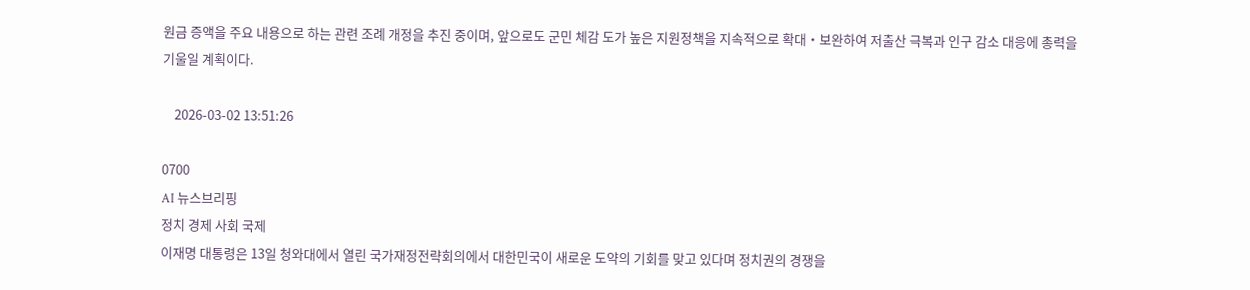원금 증액을 주요 내용으로 하는 관련 조례 개정을 추진 중이며, 앞으로도 군민 체감 도가 높은 지원정책을 지속적으로 확대‧보완하여 저출산 극복과 인구 감소 대응에 총력을 기울일 계획이다.

    2026-03-02 13:51:26

0700
AI 뉴스브리핑
정치 경제 사회 국제
이재명 대통령은 13일 청와대에서 열린 국가재정전략회의에서 대한민국이 새로운 도약의 기회를 맞고 있다며 정치권의 경쟁을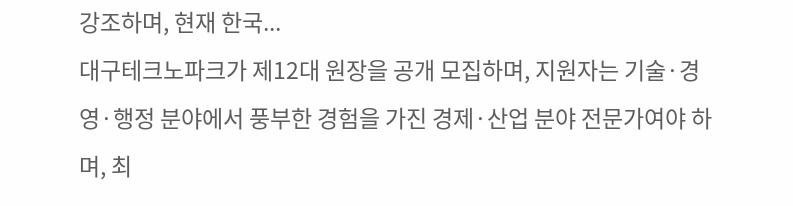강조하며, 현재 한국...
대구테크노파크가 제12대 원장을 공개 모집하며, 지원자는 기술·경영·행정 분야에서 풍부한 경험을 가진 경제·산업 분야 전문가여야 하며, 최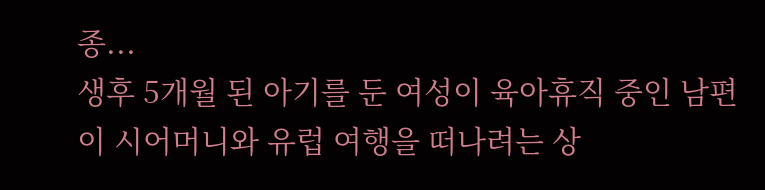종...
생후 5개월 된 아기를 둔 여성이 육아휴직 중인 남편이 시어머니와 유럽 여행을 떠나려는 상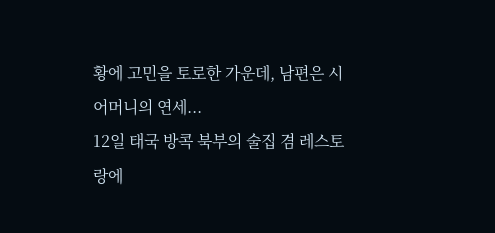황에 고민을 토로한 가운데, 남편은 시어머니의 연세...
12일 태국 방콕 북부의 술집 겸 레스토랑에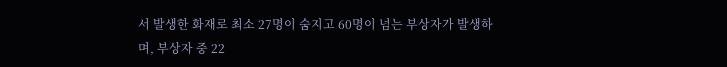서 발생한 화재로 최소 27명이 숨지고 60명이 넘는 부상자가 발생하며, 부상자 중 22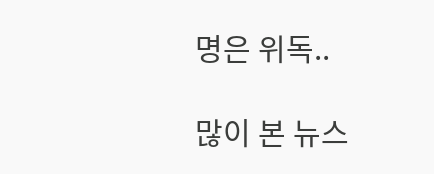명은 위독..

많이 본 뉴스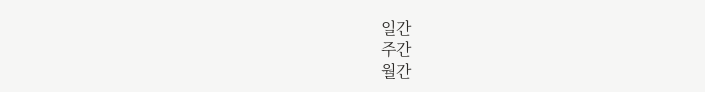일간
주간
월간